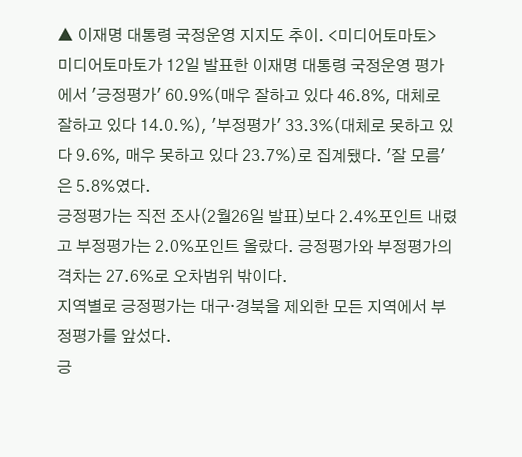▲ 이재명 대통령 국정운영 지지도 추이. <미디어토마토>
미디어토마토가 12일 발표한 이재명 대통령 국정운영 평가에서 '긍정평가' 60.9%(매우 잘하고 있다 46.8%, 대체로 잘하고 있다 14.0.%), '부정평가' 33.3%(대체로 못하고 있다 9.6%, 매우 못하고 있다 23.7%)로 집계됐다. '잘 모름'은 5.8%였다.
긍정평가는 직전 조사(2월26일 발표)보다 2.4%포인트 내렸고 부정평가는 2.0%포인트 올랐다. 긍정평가와 부정평가의 격차는 27.6%로 오차범위 밖이다.
지역별로 긍정평가는 대구·경북을 제외한 모든 지역에서 부정평가를 앞섰다.
긍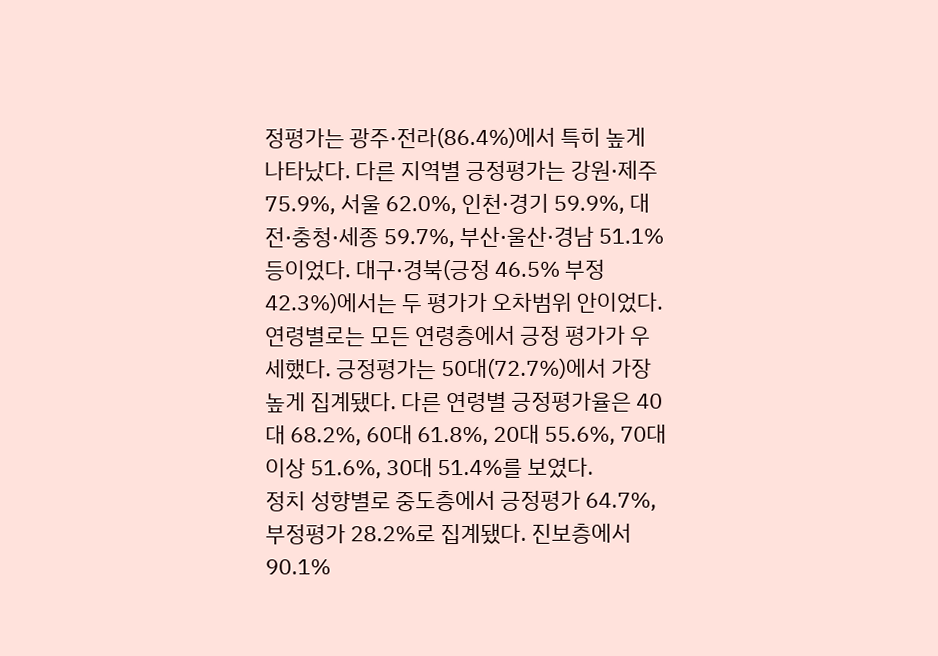정평가는 광주·전라(86.4%)에서 특히 높게 나타났다. 다른 지역별 긍정평가는 강원·제주 75.9%, 서울 62.0%, 인천·경기 59.9%, 대전·충청·세종 59.7%, 부산·울산·경남 51.1% 등이었다. 대구·경북(긍정 46.5% 부정 42.3%)에서는 두 평가가 오차범위 안이었다.
연령별로는 모든 연령층에서 긍정 평가가 우세했다. 긍정평가는 50대(72.7%)에서 가장 높게 집계됐다. 다른 연령별 긍정평가율은 40대 68.2%, 60대 61.8%, 20대 55.6%, 70대 이상 51.6%, 30대 51.4%를 보였다.
정치 성향별로 중도층에서 긍정평가 64.7%, 부정평가 28.2%로 집계됐다. 진보층에서 90.1%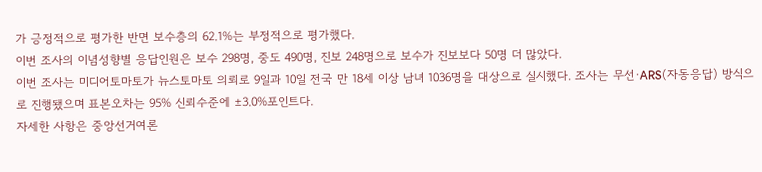가 긍정적으로 평가한 반면 보수층의 62.1%는 부정적으로 평가했다.
이번 조사의 이념성향별 응답인원은 보수 298명, 중도 490명, 진보 248명으로 보수가 진보보다 50명 더 많았다.
이번 조사는 미디어토마토가 뉴스토마토 의뢰로 9일과 10일 전국 만 18세 이상 남녀 1036명을 대상으로 실시했다. 조사는 무선·ARS(자동응답) 방식으로 진행됐으며 표본오차는 95% 신뢰수준에 ±3.0%포인트다.
자세한 사항은 중앙선거여론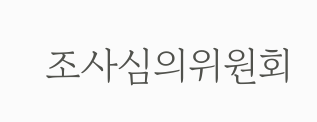조사심의위원회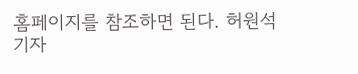홈페이지를 참조하면 된다. 허원석 기자